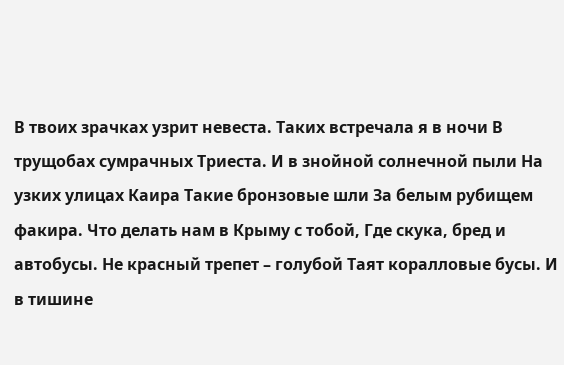В твоих зрачках узрит невеста. Таких встречала я в ночи В трущобах сумрачных Триеста. И в знойной солнечной пыли На узких улицах Каира Такие бронзовые шли За белым рубищем факира. Что делать нам в Крыму с тобой, Где скука, бред и автобусы. Не красный трепет – голубой Таят коралловые бусы. И в тишине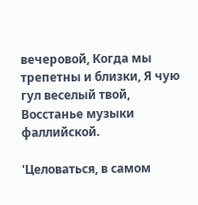вечеровой, Когда мы трепетны и близки, Я чую гул веселый твой, Восстанье музыки фаллийской.

'Целоваться, в самом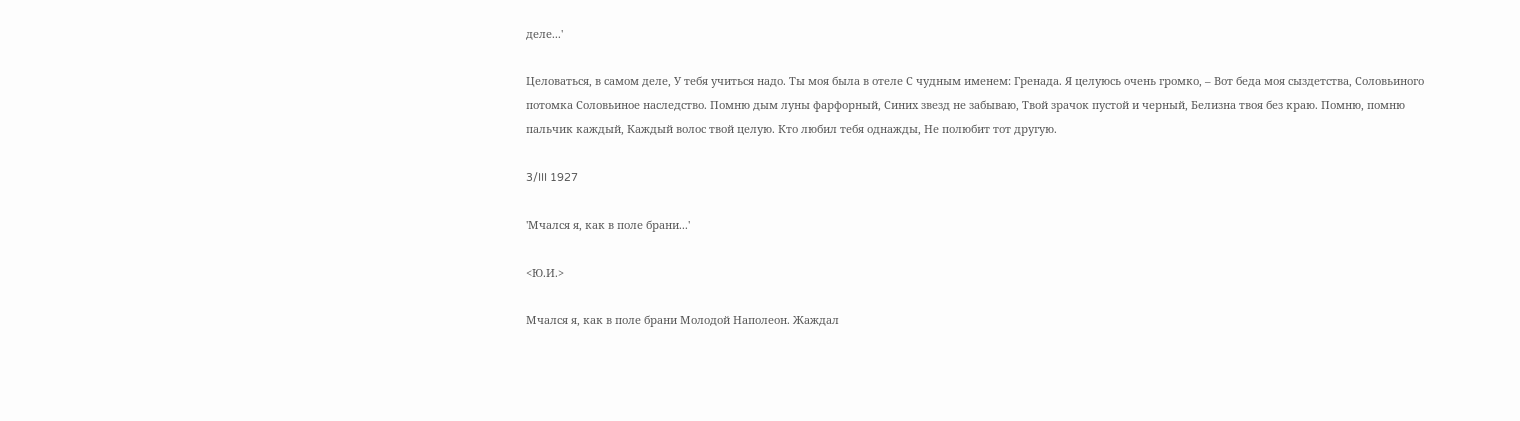деле...'

Целоваться, в самом деле, У тебя учиться надо. Ты моя была в отеле С чудным именем: Гренада. Я целуюсь очень громко, – Вот беда моя сыздетства, Соловьиного потомка Соловьиное наследство. Помню дым луны фарфорный, Синих звезд не забываю, Твой зрачок пустой и черный, Белизна твоя без краю. Помню, помню пальчик каждый, Каждый волос твой целую. Кто любил тебя однажды, Не полюбит тот другую.

3/III 1927

'Мчался я, как в поле брани...'

<Ю.И.>

Мчался я, как в поле брани Молодой Наполеон. Жаждал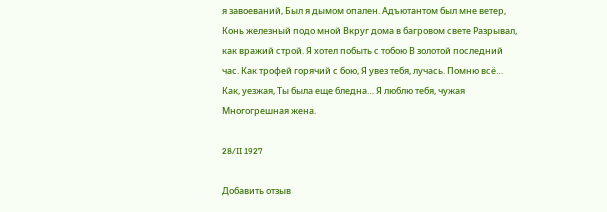я завоеваний, Был я дымом опален. Адъютантом был мне ветер, Конь железный подо мной Вкруг дома в багровом свете Разрывал, как вражий строй. Я хотел побыть с тобою В золотой последний час. Как трофей горячий с бою, Я увез тебя, лучась. Помню всё… Как, уезжая, Ты была еще бледна… Я люблю тебя, чужая Многогрешная жена.

28/II 1927

Добавить отзыв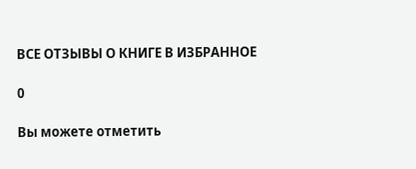ВСЕ ОТЗЫВЫ О КНИГЕ В ИЗБРАННОЕ

0

Вы можете отметить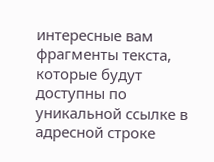интересные вам фрагменты текста, которые будут доступны по уникальной ссылке в адресной строке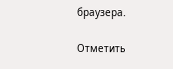браузера.

Отметить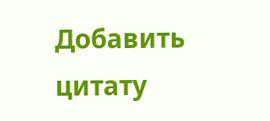Добавить цитату